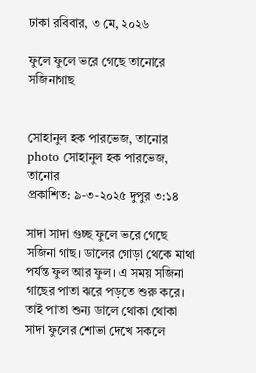ঢাকা রবিবার, ৩ মে, ২০২৬

ফুলে ফুলে ভরে গেছে তানোরে সজিনাগাছ


সোহানুল হক পারভেজ, তানোর photo সোহানুল হক পারভেজ, তানোর
প্রকাশিত: ৯-৩-২০২৫ দুপুর ৩:১৪

সাদা সাদা গুচ্ছ ফুলে ভরে গেছে সজিনা গাছ। ডালের গোড়া থেকে মাথা পর্যন্ত ফুল আর ফুল। এ সময় সজিনা গাছের পাতা ঝরে পড়তে শুরু করে। তাই পাতা শুন্য ডালে থোকা থোকা সাদা ফুলের শোভা দেখে সকলে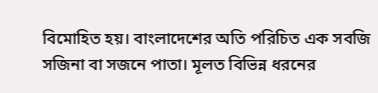বিমোহিত হয়। বাংলাদেশের অতি পরিচিত এক সবজি সজিনা বা সজনে পাতা। মূলত বিভিন্ন ধরনের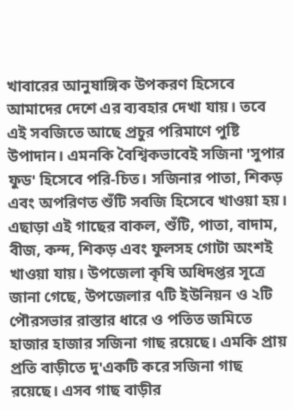খাবারের আনুষাঙ্গিক উপকরণ হিসেবে আমাদের দেশে এর ব্যবহার দেখা যায়। তবে এই সবজিতে আছে প্রচুর পরিমাণে পুষ্টি উপাদান। এমনকি বৈশ্বিকভাবেই সজিনা 'সুপার ফুড' হিসেবে পরি-চিত। সজিনার পাতা, শিকড় এবং অপরিণত শুঁটি সবজি হিসেবে খাওয়া হয়। এছাড়া এই গাছের বাকল, শুঁটি, পাতা, বাদাম, বীজ, কন্দ, শিকড় এবং ফুলসহ গোটা অংশই খাওয়া যায়। উপজেলা কৃষি অধিদপ্তর সূত্রে জানা গেছে, উপজেলার ৭টি ইউনিয়ন ও ২টি পৌরসভার রাস্তার ধারে ও পতিত জমিতে হাজার হাজার সজিনা গাছ রয়েছে। এমকি প্রায় প্রতি বাড়ীতে দু'একটি করে সজিনা গাছ রয়েছে। এসব গাছ বাড়ীর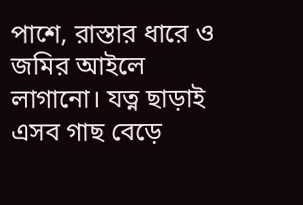পাশে, রাস্তার ধারে ও জমির আইলে লাগানো। যত্ন ছাড়াই এসব গাছ বেড়ে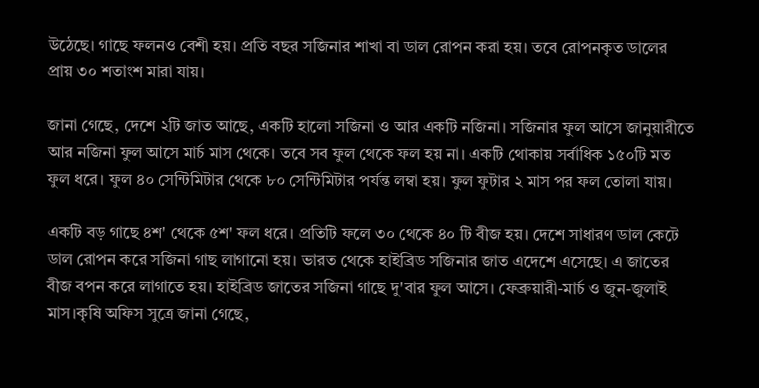উঠেছে। গাছে ফলনও বেশী হয়। প্রতি বছর সজিনার শাখা বা ডাল রোপন করা হয়। তবে রোপনকৃত ডালের প্রায় ৩০ শতাংশ মারা যায়।

জানা গেছে, দেশে ২টি জাত আছে, একটি হালো সজিনা ও আর একটি নজিনা। সজিনার ফুল আসে জানুয়ারীতে আর নজিনা ফুল আসে মার্চ মাস থেকে। তবে সব ফুল থেকে ফল হয় না। একটি থোকায় সর্বাধিক ১৫০টি মত ফুল ধরে। ফুল ৪০ সেন্টিমিটার থেকে ৮০ সেন্টিমিটার পর্যন্ত লম্বা হয়। ফুল ফুটার ২ মাস পর ফল তোলা যায়।

একটি বড় গাছে ৪শ' থেকে ৫শ' ফল ধরে। প্রতিটি ফলে ৩০ থেকে ৪০ টি বীজ হয়। দেশে সাধারণ ডাল কেটে ডাল রোপন করে সজিনা গাছ লাগানো হয়। ভারত থেকে হাইব্রিড সজিনার জাত এদেশে এসেছে। এ জাতের বীজ বপন করে লাগাতে হয়। হাইব্রিড জাতের সজিনা গাছে দু'বার ফুল আসে। ফেব্রুয়ারী-মার্চ ও জুন-জুলাই মাস।কৃষি অফিস সুত্রে জানা গেছে,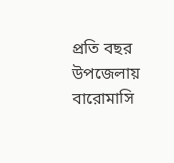প্রতি বছর উপজেলায় বারোমাসি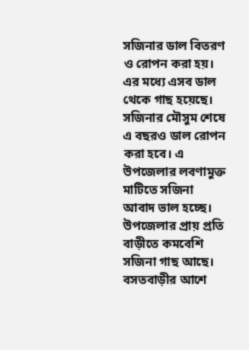সজিনার ডাল বিতরণ ও রোপন করা হয়। এর মধ্যে এসব ডাল থেকে গাছ হয়েছে। সজিনার মৌসুম শেষে এ বছরও ডাল রোপন করা হবে। এ উপজেলার লবণামুক্ত মাটিতে সজিনা আবাদ ভাল হচ্ছে। উপজেলার প্রায় প্রতি বাড়ীতে কমবেশি সজিনা গাছ আছে। বসতবাড়ীর আশে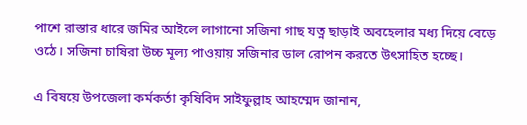পাশে রাস্তার ধারে জমির আইলে লাগানো সজিনা গাছ যত্ন ছাড়াই অবহেলার মধ্য দিয়ে বেড়ে ওঠে। সজিনা চাষিরা উচ্চ মূল্য পাওয়ায় সজিনার ডাল রোপন করতে উৎসাহিত হচ্ছে।

এ বিষয়ে উপজেলা কর্মকর্তা কৃষিবিদ সাইফুল্লাহ আহম্মেদ জানান,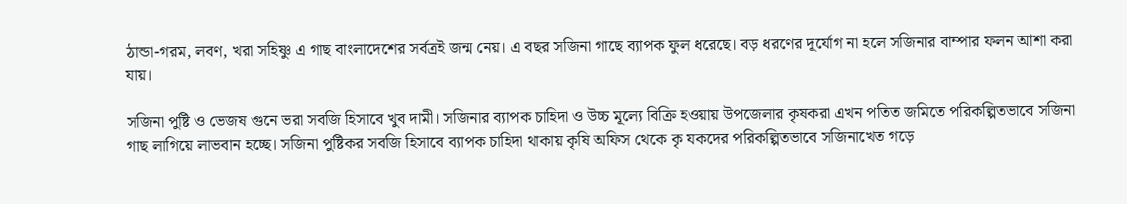ঠান্ডা-গরম, লবণ, খরা সহিষ্ণু এ গাছ বাংলাদেশের সর্বত্রই জন্ম নেয়। এ বছর সজিনা গাছে ব্যাপক ফুল ধরেছে। বড় ধরণের দূর্যোগ না হলে সজিনার বাম্পার ফলন আশা করা যায়।

সজিনা পুষ্টি ও ভেজষ গুনে ভরা সবজি হিসাবে খুব দামী। সজিনার ব্যাপক চাহিদা ও উচ্চ মূল্যে বিক্রি হওয়ায় উপজেলার কৃষকরা এখন পতিত জমিতে পরিকল্পিতভাবে সজিনা গাছ লাগিয়ে লাভবান হচ্ছে। সজিনা পুষ্টিকর সবজি হিসাবে ব্যাপক চাহিদা থাকায় কৃষি অফিস থেকে কৃ যকদের পরিকল্পিতভাবে সজিনাখেত গড়ে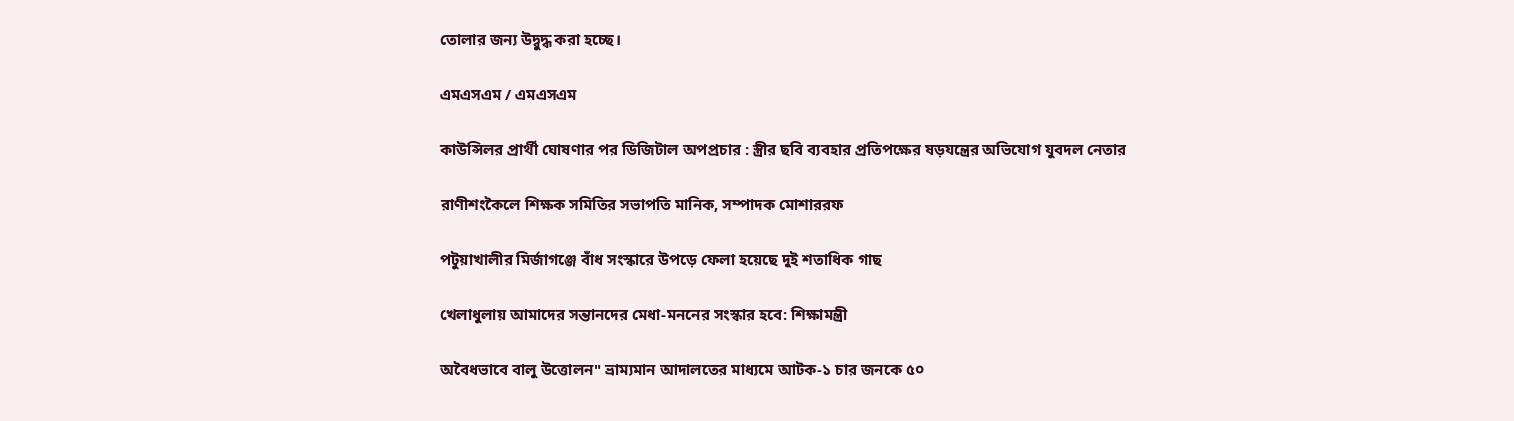তোলার জন্য উদ্বুদ্ধ করা হচ্ছে।

এমএসএম / এমএসএম

কাউন্সিলর প্রার্থী ঘোষণার পর ডিজিটাল অপপ্রচার : স্ত্রীর ছবি ব্যবহার প্রতিপক্ষের ষড়যন্ত্রের অভিযোগ যুবদল নেতার

রাণীশংকৈলে শিক্ষক সমিতির সভাপতি মানিক, সম্পাদক মোশাররফ

পটুয়াখালীর মির্জাগঞ্জে বাঁধ সংস্কারে উপড়ে ফেলা হয়েছে দুই শতাধিক গাছ

খেলাধুলায় আমাদের সন্তানদের মেধা-মননের সংস্কার হবে: শিক্ষামন্ত্রী

অবৈধভাবে বালু উত্তোলন" ভ্রাম্যমান আদালতের মাধ্যমে আটক-১ চার জনকে ৫০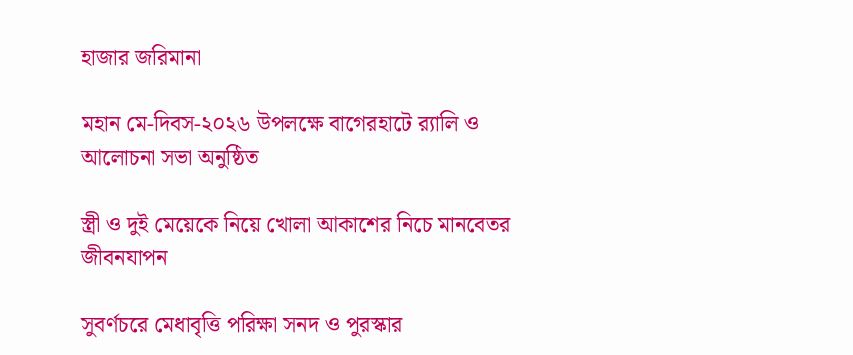হাজার জরিমানা

মহান মে-দিবস-২০২৬ উপলক্ষে বাগেরহাটে র‌্যালি ও আলোচনা সভা অনুষ্ঠিত

স্ত্রী ও দুই মেয়েকে নিয়ে খোলা আকাশের নিচে মানবেতর জীবনযাপন

সুবর্ণচরে মেধাবৃত্তি পরিক্ষা সনদ ও পুরস্কার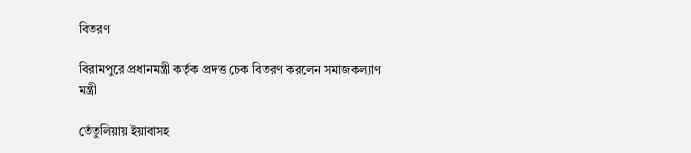বিতরণ

বিরামপুরে প্রধানমন্ত্রী কর্তৃক প্রদত্ত চেক বিতরণ করলেন সমাজকল্যাণ মন্ত্রী

তেঁতুলিয়ায় ইয়াবাসহ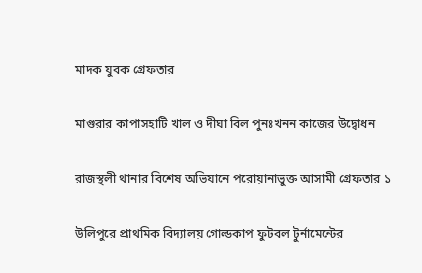মাদক যুবক গ্রেফতার

মাগুরার কাপাসহাটি খাল ও দীঘা বিল পুনঃখনন কাজের উদ্বোধন

রাজস্থলী থানার বিশেষ অভিযানে পরোয়ানাভুক্ত আসামী গ্রেফতার ১

উলিপুরে প্রাথমিক বিদ্যালয় গোল্ডকাপ ফুটবল টুর্নামেন্টের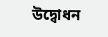উদ্বোধন